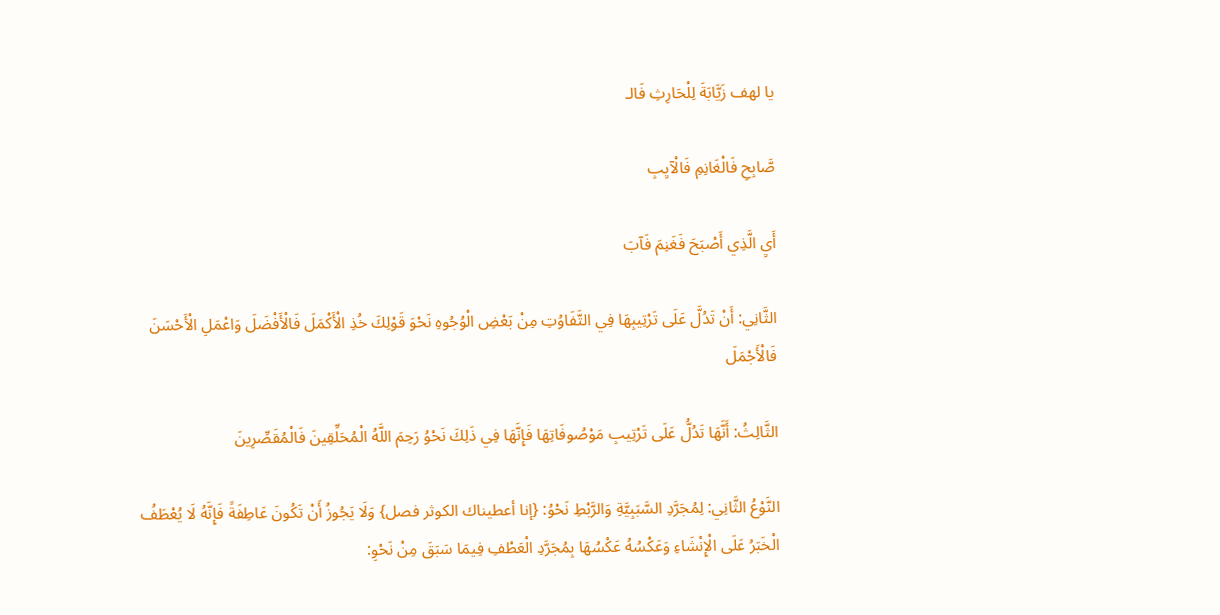يا لهف زَيَّابَةَ لِلْحَارِثِ فَالـ

صَّابِحِ فَالْغَانِمِ فَالْآيِبِ

أَيِ الَّذِي أَصْبَحَ فَغَنِمَ فَآبَ

الثَّانِي: أَنْ تَدُلَّ عَلَى تَرْتِيبِهَا فِي التَّفَاوُتِ مِنْ بَعْضِ الْوُجُوهِ نَحْوَ قَوْلِكَ خُذِ الْأَكْمَلَ فَالْأَفْضَلَ وَاعْمَلِ الْأَحْسَنَ فَالْأَجْمَلَ

الثَّالِثُ: أَنَّهَا تَدُلُّ عَلَى تَرْتِيبِ مَوْصُوفَاتِهَا فَإِنَّهَا فِي ذَلِكَ نَحْوُ رَحِمَ اللَّهُ الْمُحَلِّقِينَ فَالْمُقَصِّرِينَ

النَّوْعُ الثَّانِي: لِمُجَرَّدِ السَّبَبِيَّةِ وَالرَّبْطِ نَحْوُ: {إنا أعطيناك الكوثر فصل} وَلَا يَجُوزُ أَنْ تَكُونَ عَاطِفَةً فَإِنَّهُ لَا يُعْطَفُ الْخَبَرُ عَلَى الْإِنْشَاءِ وَعَكْسُهُ عَكْسُهَا بِمُجَرَّدِ الْعَطْفِ فِيمَا سَبَقَ مِنْ نَحْوِ: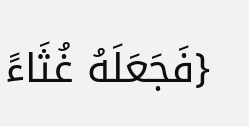{فَجَعَلَهُ غُثَاءً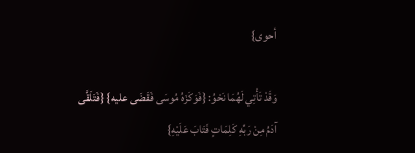أحوى}

وَقَدْ تَأْتِي لَهُمَا نَحْوُ: {فَوَكَزَهُ مُوسَى فَقَضَى عليه} {فَتَلَقَّى آدَمُ مِنْ رَبِّهِ كَلِمَاتٍ فَتَابَ عَلَيْهِ}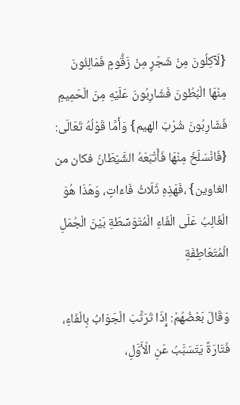{لَآكِلُونَ مِنْ شَجَرٍ مِنْ زَقُّومٍ فَمَالِئُونَ مِنْهَا الْبُطُونَ فَشَارِبُونَ عَلَيْهِ مِنَ الْحَمِيمِ فَشَارِبُونَ شُرْبَ الهيم} وَأَمَّا قَوْلُهُ تَعَالَى: {فَانْسَلَخَ مِنْهَا فَأَتْبَعَهُ الشَّيْطَانُ فكان من الغاوين} ،فَهَذِهِ ثَلَاثُ فَاءَاتٍ، وَهَذَا هُوَ الْغَالِبُ عَلَى الْفَاءِ الْمُتَوَسِّطَةِ بَيْنَ الْجُمَلِ الْمُتَعَاطِفَةِ

وَقَالَ بَعْضُهُمْ: إِذَا تَرَتَّبَ الْجَوَابُ بِالْفَاءِ، فَتَارَةً يَتَسَبَّبُ عَنِ الْأَوَّلِ،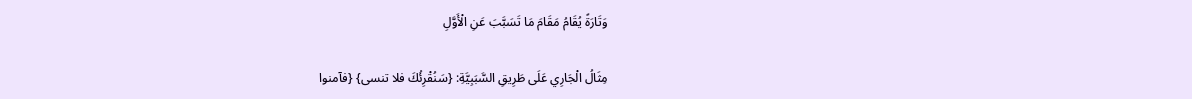وَتَارَةً يُقَامُ مَقَامَ مَا تَسَبَّبَ عَنِ الْأَوَّلِ

مِثَالُ الْجَارِي عَلَى طَرِيقِ السَّبَبِيَّةِ: {سَنُقْرِئُكَ فلا تنسى} {فآمنوا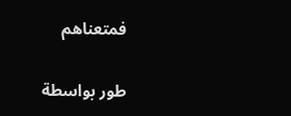فمتعناهم

طور بواسطة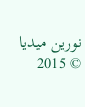نورين ميديا © 2015